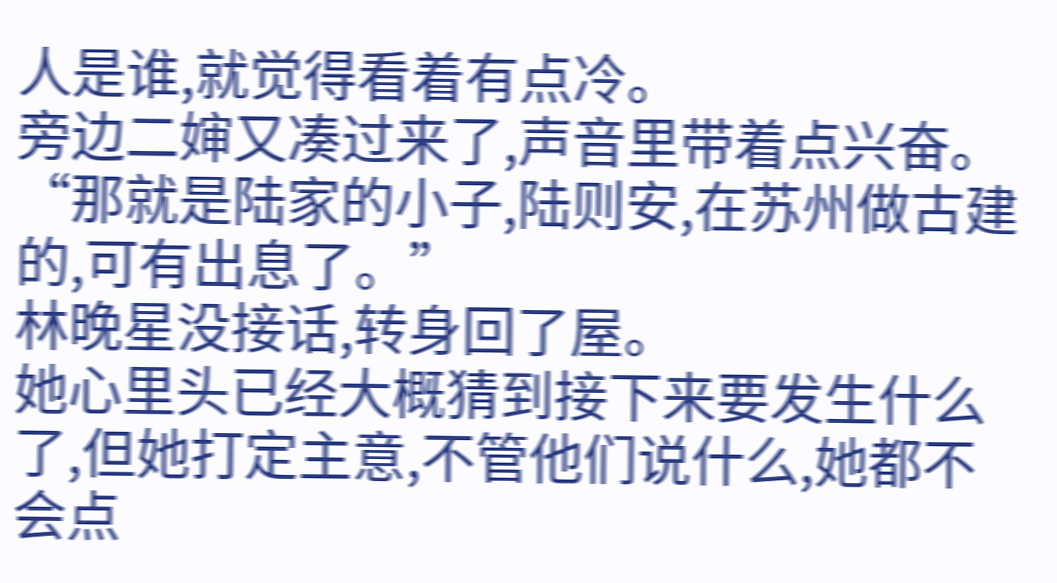人是谁,就觉得看着有点冷。
旁边二婶又凑过来了,声音里带着点兴奋。
“那就是陆家的小子,陆则安,在苏州做古建的,可有出息了。”
林晚星没接话,转身回了屋。
她心里头已经大概猜到接下来要发生什么了,但她打定主意,不管他们说什么,她都不会点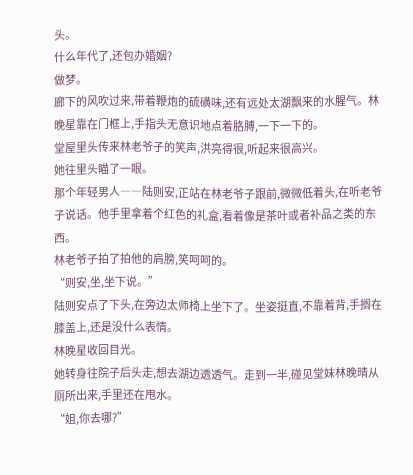头。
什么年代了,还包办婚姻?
做梦。
廊下的风吹过来,带着鞭炮的硫磺味,还有远处太湖飘来的水腥气。林晚星靠在门框上,手指头无意识地点着胳膊,一下一下的。
堂屋里头传来林老爷子的笑声,洪亮得很,听起来很高兴。
她往里头瞄了一眼。
那个年轻男人――陆则安,正站在林老爷子跟前,微微低着头,在听老爷子说话。他手里拿着个红色的礼盒,看着像是茶叶或者补品之类的东西。
林老爷子拍了拍他的肩膀,笑呵呵的。
“则安,坐,坐下说。”
陆则安点了下头,在旁边太师椅上坐下了。坐姿挺直,不靠着背,手搁在膝盖上,还是没什么表情。
林晚星收回目光。
她转身往院子后头走,想去湖边透透气。走到一半,碰见堂妹林晚晴从厕所出来,手里还在甩水。
“姐,你去哪?”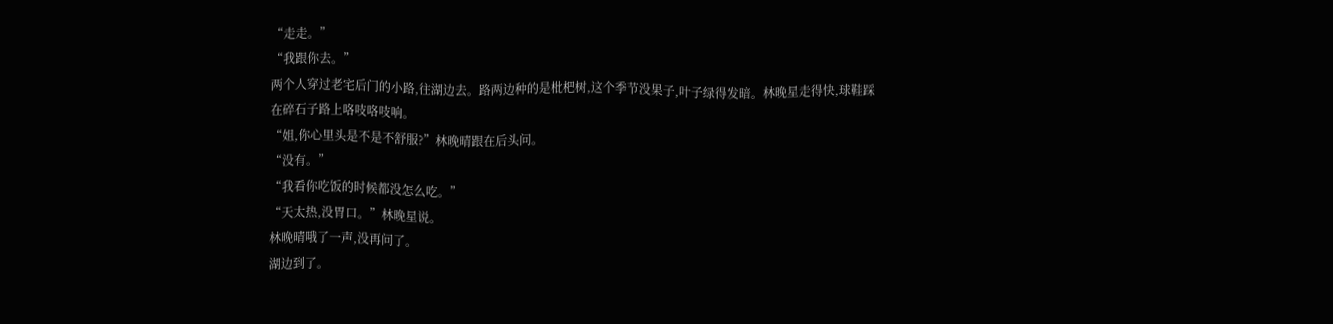“走走。”
“我跟你去。”
两个人穿过老宅后门的小路,往湖边去。路两边种的是枇杷树,这个季节没果子,叶子绿得发暗。林晚星走得快,球鞋踩在碎石子路上咯吱咯吱响。
“姐,你心里头是不是不舒服?”林晚晴跟在后头问。
“没有。”
“我看你吃饭的时候都没怎么吃。”
“天太热,没胃口。”林晚星说。
林晚晴哦了一声,没再问了。
湖边到了。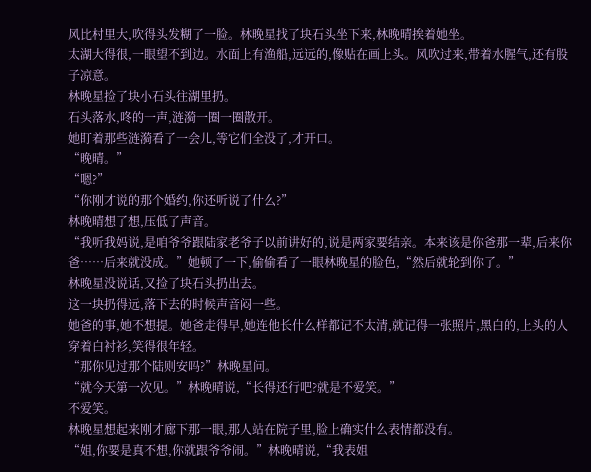风比村里大,吹得头发糊了一脸。林晚星找了块石头坐下来,林晚晴挨着她坐。
太湖大得很,一眼望不到边。水面上有渔船,远远的,像贴在画上头。风吹过来,带着水腥气,还有股子凉意。
林晚星捡了块小石头往湖里扔。
石头落水,咚的一声,涟漪一圈一圈散开。
她盯着那些涟漪看了一会儿,等它们全没了,才开口。
“晚晴。”
“嗯?”
“你刚才说的那个婚约,你还听说了什么?”
林晚晴想了想,压低了声音。
“我听我妈说,是咱爷爷跟陆家老爷子以前讲好的,说是两家要结亲。本来该是你爸那一辈,后来你爸……后来就没成。”她顿了一下,偷偷看了一眼林晚星的脸色,“然后就轮到你了。”
林晚星没说话,又捡了块石头扔出去。
这一块扔得远,落下去的时候声音闷一些。
她爸的事,她不想提。她爸走得早,她连他长什么样都记不太清,就记得一张照片,黑白的,上头的人穿着白衬衫,笑得很年轻。
“那你见过那个陆则安吗?”林晚星问。
“就今天第一次见。”林晚晴说,“长得还行吧?就是不爱笑。”
不爱笑。
林晚星想起来刚才廊下那一眼,那人站在院子里,脸上确实什么表情都没有。
“姐,你要是真不想,你就跟爷爷闹。”林晚晴说,“我表姐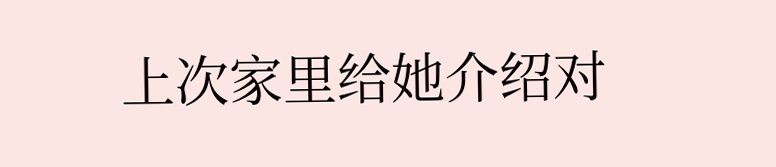上次家里给她介绍对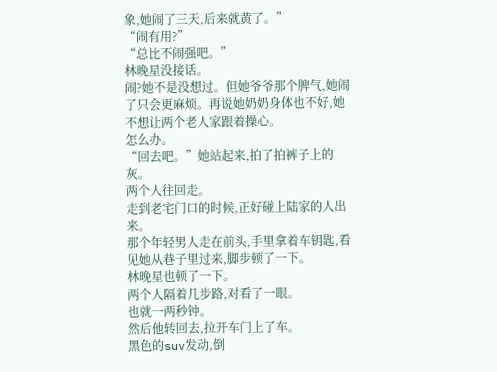象,她闹了三天,后来就黄了。”
“闹有用?”
“总比不闹强吧。”
林晚星没接话。
闹?她不是没想过。但她爷爷那个脾气,她闹了只会更麻烦。再说她奶奶身体也不好,她不想让两个老人家跟着操心。
怎么办。
“回去吧。”她站起来,拍了拍裤子上的灰。
两个人往回走。
走到老宅门口的时候,正好碰上陆家的人出来。
那个年轻男人走在前头,手里拿着车钥匙,看见她从巷子里过来,脚步顿了一下。
林晚星也顿了一下。
两个人隔着几步路,对看了一眼。
也就一两秒钟。
然后他转回去,拉开车门上了车。
黑色的suv发动,倒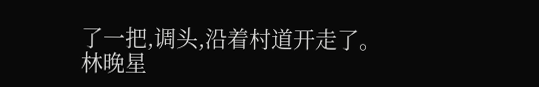了一把,调头,沿着村道开走了。
林晚星